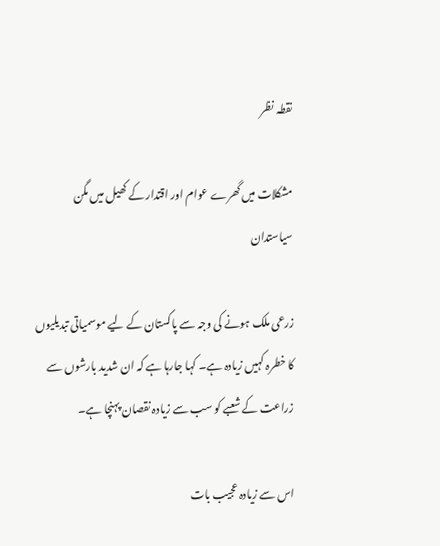نقطہ نظر

مشکلات میں گھرے عوام اور اقتدار کے کھیل میں مگن سیاستدان

زرعی ملک ہونے کی وجہ سے پاکستان کے لیے موسمیاتی تبدیلیوں کا خطرہ کہیں زیادہ ہے۔ کہا جارہا ہے کہ ان شدید بارشوں سے زراعت کے شعبے کو سب سے زیادہ نقصان پہنچا ہے۔

اس سے زیادہ عجیب بات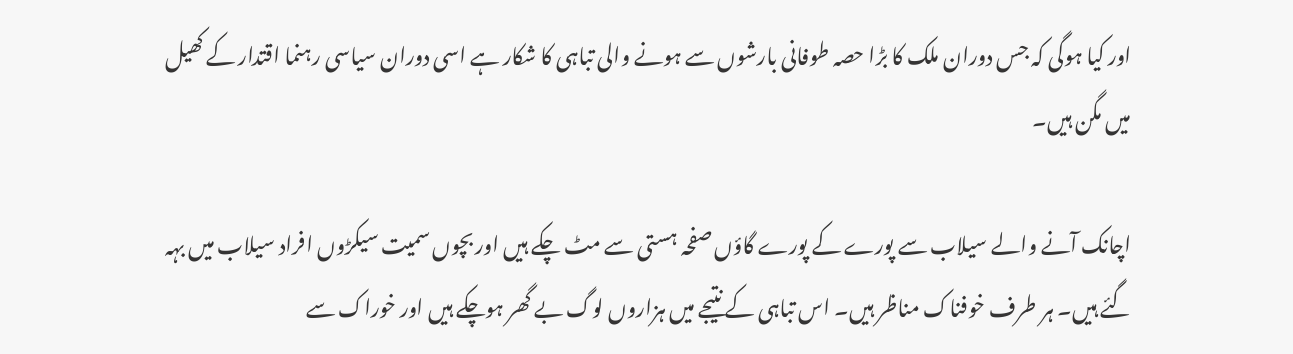اور کیا ہوگی کہ جس دوران ملک کا بڑا حصہ طوفانی بارشوں سے ہونے والی تباہی کا شکار ہے اسی دوران سیاسی رہنما اقتدار کے کھیل میں مگن ہیں۔

اچانک آنے والے سیلاب سے پورے کے پورے گاؤں صفحہ ہستی سے مٹ چکے ہیں اور بچوں سمیت سیکڑوں افراد سیلاب میں بہہ گئے ہیں۔ ہر طرف خوفناک مناظر ہیں۔ اس تباہی کے نتیجے میں ہزاروں لوگ بے گھر ہوچکے ہیں اور خوراک سے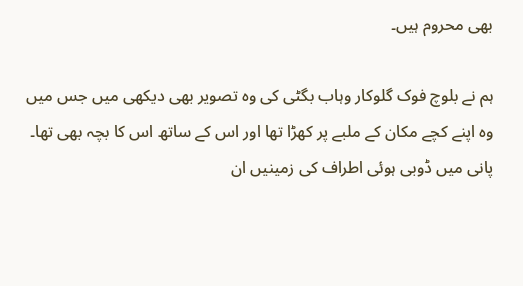بھی محروم ہیں۔

ہم نے بلوچ فوک گلوکار وہاب بگٹی کی وہ تصویر بھی دیکھی میں جس میں وہ اپنے کچے مکان کے ملبے پر کھڑا تھا اور اس کے ساتھ اس کا بچہ بھی تھا۔ پانی میں ڈوبی ہوئی اطراف کی زمینیں ان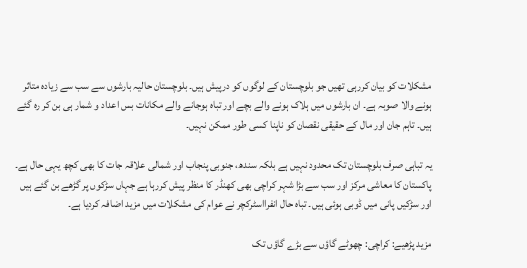مشکلات کو بیان کررہی تھیں جو بلوچستان کے لوگوں کو درپیش ہیں۔ بلوچستان حالیہ بارشوں سے سب سے زیادہ متاثر ہونے والا صوبہ ہے۔ ان بارشوں میں ہلاک ہونے والے بچے اور تباہ ہوجانے والے مکانات بس اعداد و شمار ہی بن کر رہ گئے ہیں۔ تاہم جان اور مال کے حقیقی نقصان کو ناپنا کسی طور ممکن نہیں۔

یہ تباہی صرف بلوچستان تک محدود نہیں ہے بلکہ سندھ، جنوبی پنجاب اور شمالی علاقہ جات کا بھی کچھ یہی حال ہے۔ پاکستان کا معاشی مرکز اور سب سے بڑا شہر کراچی بھی کھنڈر کا منظر پیش کررہا ہے جہاں سڑکوں پر گڑھے بن گئے ہیں اور سڑکیں پانی میں ڈوبی ہوئی ہیں۔ تباہ حال انفرااسٹرکچر نے عوام کی مشکلات میں مزید اضافہ کردیا ہے۔

مزید پڑھیے: کراچی: چھوٹے گاؤں سے بڑے گاؤں تک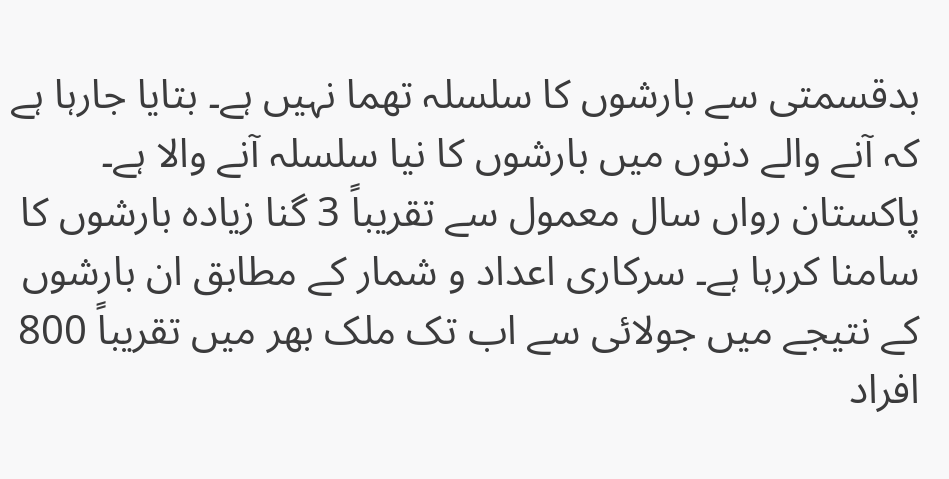بدقسمتی سے بارشوں کا سلسلہ تھما نہیں ہے۔ بتایا جارہا ہے کہ آنے والے دنوں میں بارشوں کا نیا سلسلہ آنے والا ہے۔ پاکستان رواں سال معمول سے تقریباً 3 گنا زیادہ بارشوں کا سامنا کررہا ہے۔ سرکاری اعداد و شمار کے مطابق ان بارشوں کے نتیجے میں جولائی سے اب تک ملک بھر میں تقریباً 800 افراد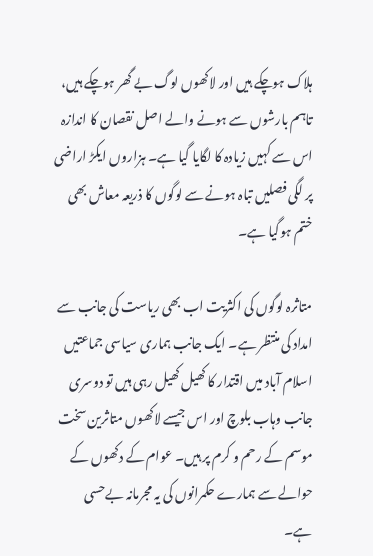ہلاک ہوچکے ہیں اور لاکھوں لوگ بے گھر ہوچکے ہیں، تاہم بارشوں سے ہونے والے اصل نقصان کا اندازہ اس سے کہیں زیادہ کا لگایا گیا ہے۔ ہزاروں ایکڑ اراضی پر لگی فصلیں تباہ ہونے سے لوگوں کا ذریعہ معاش بھی ختم ہوگیا ہے۔

متاثرہ لوگوں کی اکثریت اب بھی ریاست کی جانب سے امداد کی منتظر ہے۔ ایک جانب ہماری سیاسی جماعتیں اسلام آباد میں اقتدار کا کھیل کھیل رہی ہیں تو دوسری جانب وہاب بلوچ اور اس جیسے لاکھوں متاثرین سخت موسم کے رحم و کرم پر ہیں۔ عوام کے دکھوں کے حوالے سے ہمارے حکمرانوں کی یہ مجرمانہ بےحسی ہے۔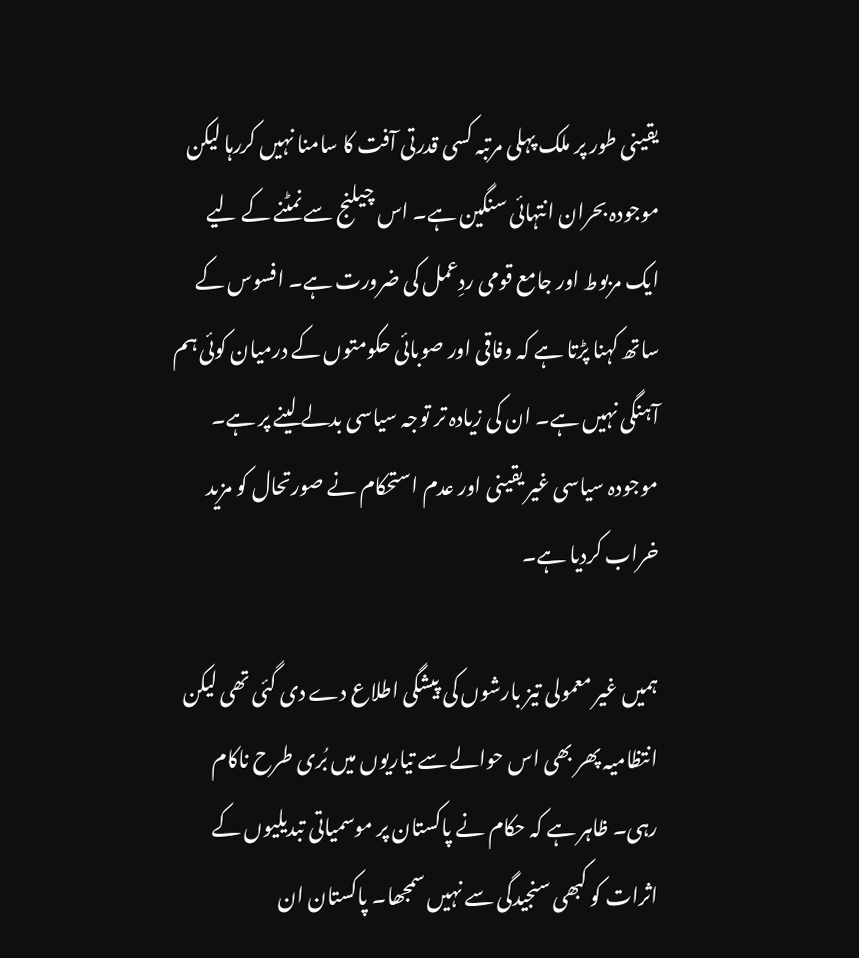یقینی طور پر ملک پہلی مرتبہ کسی قدرتی آفت کا سامنا نہیں کررہا لیکن موجودہ بحران انتہائی سنگین ہے۔ اس چیلنج سے نمٹنے کے لیے ایک مربوط اور جامع قومی ردِعمل کی ضرورت ہے۔ افسوس کے ساتھ کہنا پڑتا ہے کہ وفاقی اور صوبائی حکومتوں کے درمیان کوئی ہم آہنگی نہیں ہے۔ ان کی زیادہ تر توجہ سیاسی بدلے لینے پر ہے۔ موجودہ سیاسی غیر یقینی اور عدم استحکام نے صورتحال کو مزید خراب کردیا ہے۔

ہمیں غیر معمولی تیز بارشوں کی پیشگی اطلاع دے دی گئی تھی لیکن انتظامیہ پھر بھی اس حوالے سے تیاریوں میں بُری طرح ناکام رہی۔ ظاہر ہے کہ حکام نے پاکستان پر موسمیاتی تبدیلیوں کے اثرات کو کبھی سنجیدگی سے نہیں سمجھا۔ پاکستان ان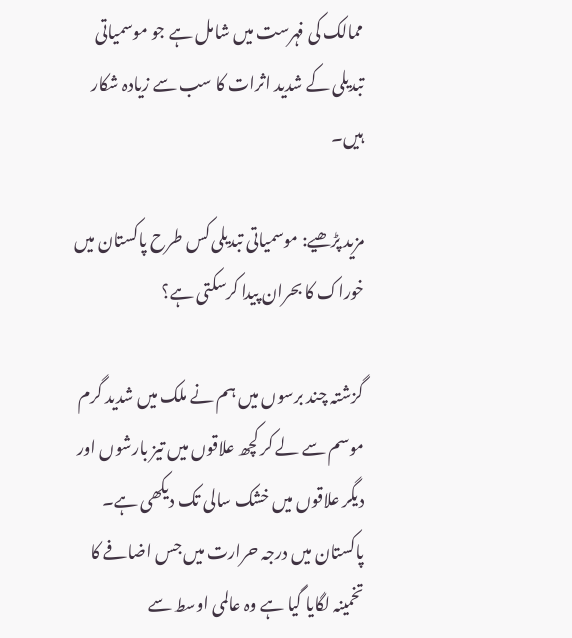ممالک کی فہرست میں شامل ہے جو موسمیاتی تبدیلی کے شدید اثرات کا سب سے زیادہ شکار ہیں۔

مزید پڑھیے: موسمیاتی تبدیلی کس طرح پاکستان میں خوراک کا بحران پیدا کرسکتی ہے؟

گزشتہ چند برسوں میں ہم نے ملک میں شدید گرم موسم سے لے کر کچھ علاقوں میں تیز بارشوں اور دیگر علاقوں میں خشک سالی تک دیکھی ہے۔ پاکستان میں درجہ حرارت میں جس اضافے کا تخمینہ لگایا گیا ہے وہ عالمی اوسط سے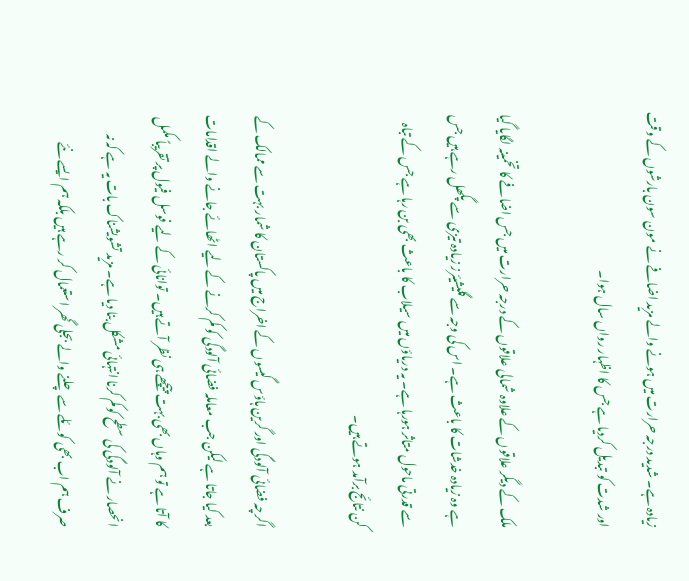زیادہ ہے۔ شدید درجہ حرارت میں ہونے والے مزید اضافے نے مون سون بارشوں کے وقت اور شدت کو تبدیل کردیا ہے جس کا اظہار رواں سال ہوا۔

ملک کے دیگر علاقوں کے علاوہ شمالی علاقوں کے درجہ حرارت میں جس اضافے کا تخمینہ لگایا گیا ہے وہ زیادہ خدشات کا باعث ہے۔ اس کی وجہ سے گلیشیئرز زیادہ تیزی سے پگھل رہے ہیں جس سے قدرتی ماحول متاثر ہورہا ہے۔ یہ دریاؤں میں سیلاب کا باعث بھی بن رہا ہے جس کے تباہ کن نتائج برآمد ہوتے ہیں۔

اگرچہ فضائی آلودگی اور گرین ہاؤس گیسوں کے اخراج میں پاکستان کا شمار بہت سے ممالک کے بعد کیا جاتا ہے لیکن جب معاملہ فضائی آلودگی کو کم کرنے کے لیے اٹھائے جانے والے اقدامات کا آتا ہے تو ہم وہاں بھی بہت پیچھے ہی نظر آتے ہیں۔ توانائی کے لیے فوسل فیول پر تقریباً مکمل انحصار نے آلودگی کی سطح کو کم کرنا انتہائی مشکل بنا دیا ہے۔ مزید تشویشناک بات یہ ہے کہ نہ صرف ہم اب بھی کوئلے سے چلنے والے بجلی گھر استعمال کر رہے ہیں بلکہ ہم ایسے نئے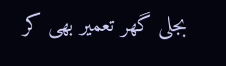بجلی گھر تعمیر بھی کر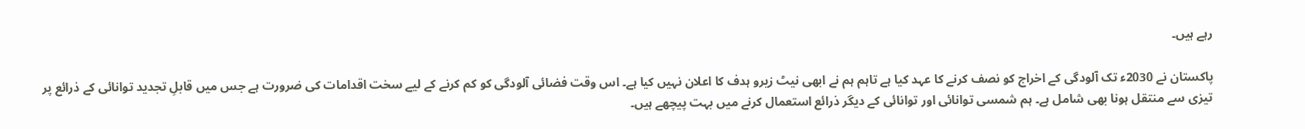رہے ہیں۔

پاکستان نے 2030ء تک آلودگی کے اخراج کو نصف کرنے کا عہد کیا ہے تاہم ہم نے ابھی نیٹ زیرو ہدف کا اعلان نہیں کیا ہے۔ اس وقت فضائی آلودگی کو کم کرنے کے لیے سخت اقدامات کی ضرورت ہے جس میں قابلِ تجدید توانائی کے ذرائع پر تیزی سے منتقل ہونا بھی شامل ہے۔ ہم شمسی توانائی اور توانائی کے دیگر ذرائع استعمال کرنے میں بہت پیچھے ہیں۔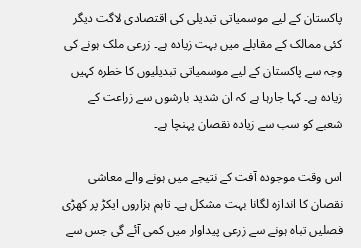پاکستان کے لیے موسمیاتی تبدیلی کی اقتصادی لاگت دیگر کئی ممالک کے مقابلے میں بہت زیادہ ہے۔ زرعی ملک ہونے کی وجہ سے پاکستان کے لیے موسمیاتی تبدیلیوں کا خطرہ کہیں زیادہ ہے۔ کہا جارہا ہے کہ ان شدید بارشوں سے زراعت کے شعبے کو سب سے زیادہ نقصان پہنچا ہے۔

اس وقت موجودہ آفت کے نتیجے میں ہونے والے معاشی نقصان کا اندازہ لگانا بہت مشکل ہے۔ تاہم ہزاروں ایکڑ پر کھڑی فصلیں تباہ ہونے سے زرعی پیداوار میں کمی آئے گی جس سے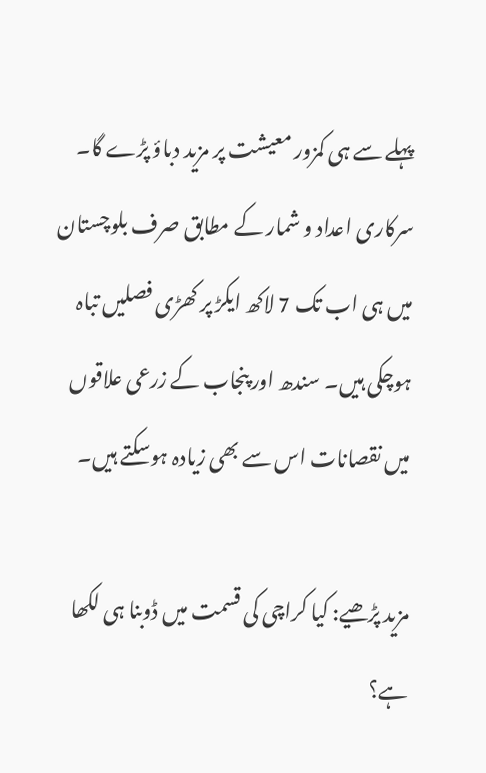پہلے سے ہی کمزور معیشت پر مزید دباؤ پڑے گا۔ سرکاری اعداد و شمار کے مطابق صرف بلوچستان میں ہی اب تک 7 لاکھ ایکڑ پر کھڑی فصلیں تباہ ہوچکی ہیں۔ سندھ اور پنجاب کے زرعی علاقوں میں نقصانات اس سے بھی زیادہ ہوسکتے ہیں۔

مزید پڑھیے: کیا کراچی کی قسمت میں ڈوبنا ہی لکھا ہے؟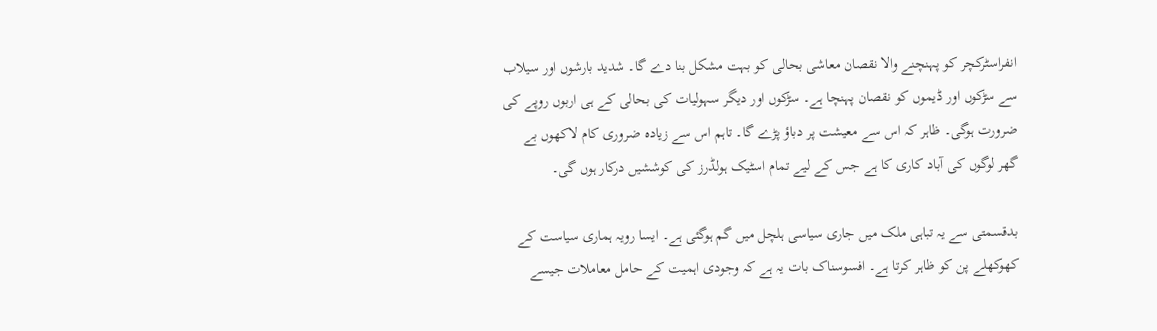انفراسٹرکچر کو پہنچنے والا نقصان معاشی بحالی کو بہت مشکل بنا دے گا۔ شدید بارشوں اور سیلاب سے سڑکوں اور ڈیموں کو نقصان پہنچا ہے۔ سڑکوں اور دیگر سہولیات کی بحالی کے ہی اربوں روپے کی ضرورت ہوگی۔ ظاہر کہ اس سے معیشت پر دباؤ پڑے گا۔ تاہم اس سے زیادہ ضروری کام لاکھوں بے گھر لوگوں کی آباد کاری کا ہے جس کے لیے تمام اسٹیک ہولڈرز کی کوششیں درکار ہوں گی۔

بدقسمتی سے یہ تباہی ملک میں جاری سیاسی ہلچل میں گم ہوگئی ہے۔ ایسا رویہ ہماری سیاست کے کھوکھلے پن کو ظاہر کرتا ہے۔ افسوسناک بات یہ ہے کہ وجودی اہمیت کے حامل معاملات جیسے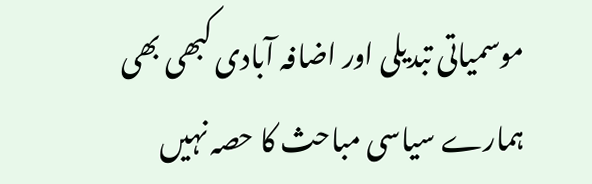موسمیاتی تبدیلی اور اضافہ آبادی کبھی بھی ہمارے سیاسی مباحث کا حصہ نہیں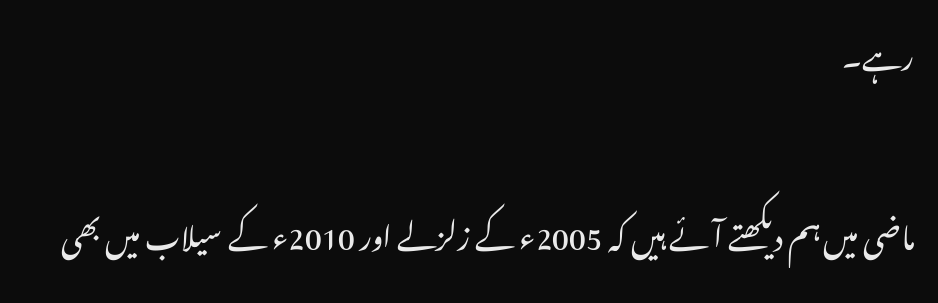رہے۔

ماضی میں ہم دیکھتے آئے ہیں کہ 2005ء کے زلزلے اور 2010ء کے سیلاب میں بھی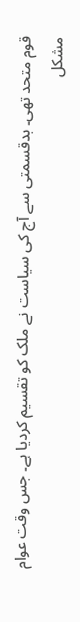قوم متحد تھی۔ بدقسمتی سے آج کی سیاست نے ملک کو تقسیم کردیا ہے۔ جس وقت عوام مشکل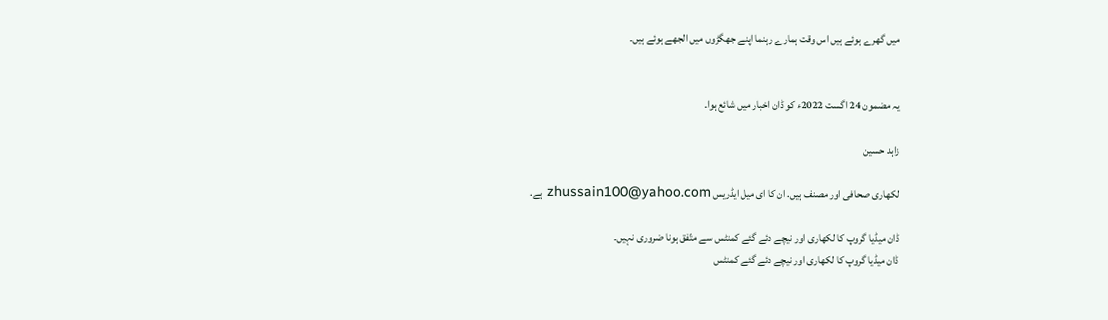میں گھرے ہوئے ہیں اس وقت ہمارے رہنما اپنے جھگڑوں میں الجھے ہوئے ہیں۔


یہ مضمون 24 اگست 2022ء کو ڈان اخبار میں شائع ہوا۔

زاہد حسین

لکھاری صحافی اور مصنف ہیں. ان کا ای میل ایڈریس zhussain100@yahoo.com ہے.

ڈان میڈیا گروپ کا لکھاری اور نیچے دئے گئے کمنٹس سے متّفق ہونا ضروری نہیں۔
ڈان میڈیا گروپ کا لکھاری اور نیچے دئے گئے کمنٹس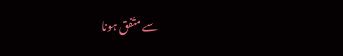سے متّفق ہونا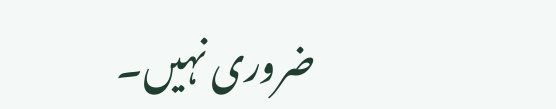ضروری نہیں۔